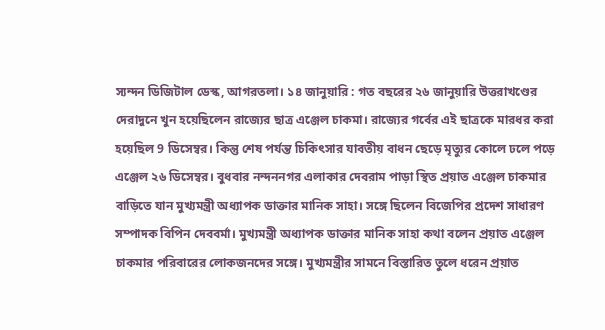স্যন্দন ডিজিটাল ডেস্ক, আগরতলা। ১৪ জানুয়ারি : গত বছরের ২৬ জানুয়ারি উত্তরাখণ্ডের দেরাদুনে খুন হয়েছিলেন রাজ্যের ছাত্র এঞ্জেল চাকমা। রাজ্যের গর্বের এই ছাত্রকে মারধর করা হয়েছিল 9 ডিসেম্বর। কিন্তু শেষ পর্যন্ত চিকিৎসার যাবতীয় বাধন ছেড়ে মৃত্যুর কোলে ঢলে পড়ে এঞ্জেল ২৬ ডিসেম্বর। বুধবার নন্দননগর এলাকার দেবরাম পাড়া স্থিত প্রয়াত এঞ্জেল চাকমার বাড়িতে যান মুখ্যমন্ত্রী অধ্যাপক ডাক্তার মানিক সাহা। সঙ্গে ছিলেন বিজেপির প্রদেশ সাধারণ সম্পাদক বিপিন দেববর্মা। মুখ্যমন্ত্রী অধ্যাপক ডাক্তার মানিক সাহা কথা বলেন প্রয়াত এঞ্জেল চাকমার পরিবারের লোকজনদের সঙ্গে। মুখ্যমন্ত্রীর সামনে বিস্তারিত তুলে ধরেন প্রয়াত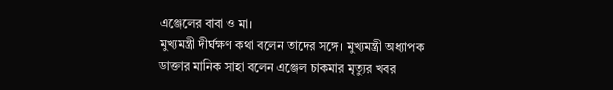এঞ্জেলের বাবা ও মা।
মুখ্যমন্ত্রী দীর্ঘক্ষণ কথা বলেন তাদের সঙ্গে। মুখ্যমন্ত্রী অধ্যাপক ডাক্তার মানিক সাহা বলেন এঞ্জেল চাকমার মৃত্যুর খবর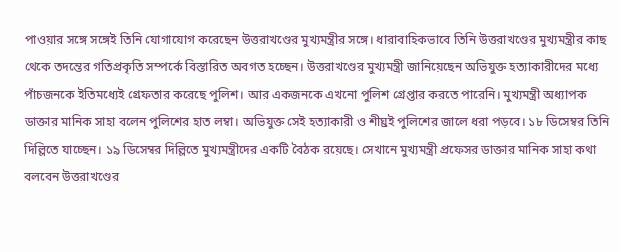পাওয়ার সঙ্গে সঙ্গেই তিনি যোগাযোগ করেছেন উত্তরাখণ্ডের মুখ্যমন্ত্রীর সঙ্গে। ধারাবাহিকভাবে তিনি উত্তরাখণ্ডের মুখ্যমন্ত্রীর কাছ থেকে তদন্তের গতিপ্রকৃতি সম্পর্কে বিস্তারিত অবগত হচ্ছেন। উত্তরাখণ্ডের মুখ্যমন্ত্রী জানিয়েছেন অভিযুক্ত হত্যাকারীদের মধ্যে পাঁচজনকে ইতিমধ্যেই গ্রেফতার করেছে পুলিশ। আর একজনকে এখনো পুলিশ গ্রেপ্তার করতে পারেনি। মুখ্যমন্ত্রী অধ্যাপক ডাক্তার মানিক সাহা বলেন পুলিশের হাত লম্বা। অভিযুক্ত সেই হত্যাকারী ও শীঘ্রই পুলিশের জালে ধরা পড়বে। ১৮ ডিসেম্বর তিনি দিল্লিতে যাচ্ছেন। ১৯ ডিসেম্বর দিল্লিতে মুখ্যমন্ত্রীদের একটি বৈঠক রয়েছে। সেখানে মুখ্যমন্ত্রী প্রফেসর ডাক্তার মানিক সাহা কথা বলবেন উত্তরাখণ্ডের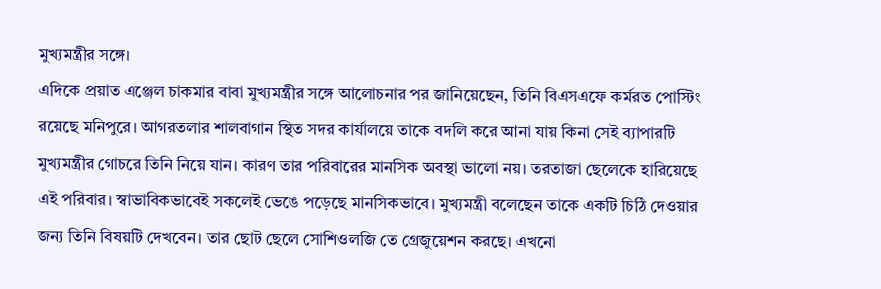মুখ্যমন্ত্রীর সঙ্গে।
এদিকে প্রয়াত এঞ্জেল চাকমার বাবা মুখ্যমন্ত্রীর সঙ্গে আলোচনার পর জানিয়েছেন, তিনি বিএসএফে কর্মরত পোস্টিং রয়েছে মনিপুরে। আগরতলার শালবাগান স্থিত সদর কার্যালয়ে তাকে বদলি করে আনা যায় কিনা সেই ব্যাপারটি মুখ্যমন্ত্রীর গোচরে তিনি নিয়ে যান। কারণ তার পরিবারের মানসিক অবস্থা ভালো নয়। তরতাজা ছেলেকে হারিয়েছে এই পরিবার। স্বাভাবিকভাবেই সকলেই ভেঙে পড়েছে মানসিকভাবে। মুখ্যমন্ত্রী বলেছেন তাকে একটি চিঠি দেওয়ার জন্য তিনি বিষয়টি দেখবেন। তার ছোট ছেলে সোশিওলজি তে গ্রেজুয়েশন করছে। এখনো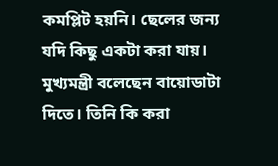কমপ্লিট হয়নি। ছেলের জন্য যদি কিছু একটা করা যায়। মুখ্যমন্ত্রী বলেছেন বায়োডাটা দিতে। তিনি কি করা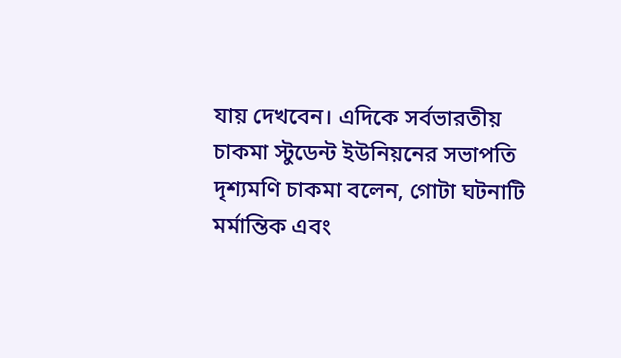যায় দেখবেন। এদিকে সর্বভারতীয় চাকমা স্টুডেন্ট ইউনিয়নের সভাপতি দৃশ্যমণি চাকমা বলেন, গোটা ঘটনাটি মর্মান্তিক এবং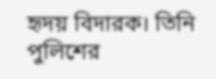হৃদয় বিদারক। তিনি পুলিশের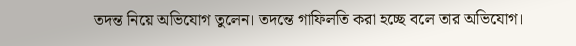তদন্ত নিয়ে অভিযোগ তুলেন। তদন্তে গাফিলতি করা হচ্ছে বলে তার অভিযোগ।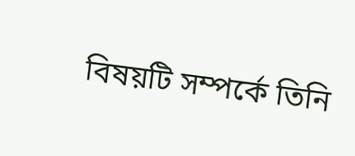বিষয়টি সম্পর্কে তিনি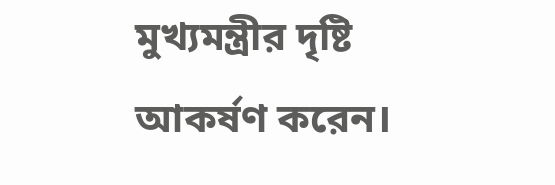মুখ্যমন্ত্রীর দৃষ্টি আকর্ষণ করেন।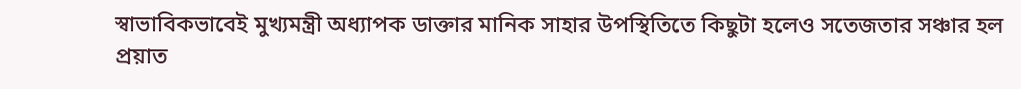স্বাভাবিকভাবেই মুখ্যমন্ত্রী অধ্যাপক ডাক্তার মানিক সাহার উপস্থিতিতে কিছুটা হলেও সতেজতার সঞ্চার হল প্রয়াত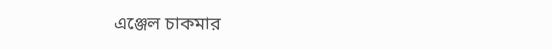এঞ্জেল চাকমার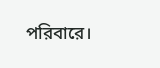পরিবারে।